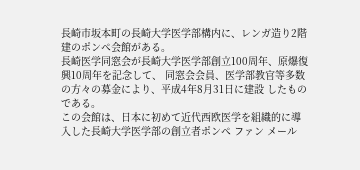長崎市坂本町の長崎大学医学部構内に、レンガ造り2階建のポンペ会館がある。
長崎医学同窓会が長崎大学医学部創立100周年、原爆復興10周年を記念して、 同窓会会員、医学部教官等多数の方々の募金により、平成4年8月31日に建設 したものである。
この会館は、日本に初めて近代西欧医学を組織的に導入した長崎大学医学部の創立者ポンペ ファン メール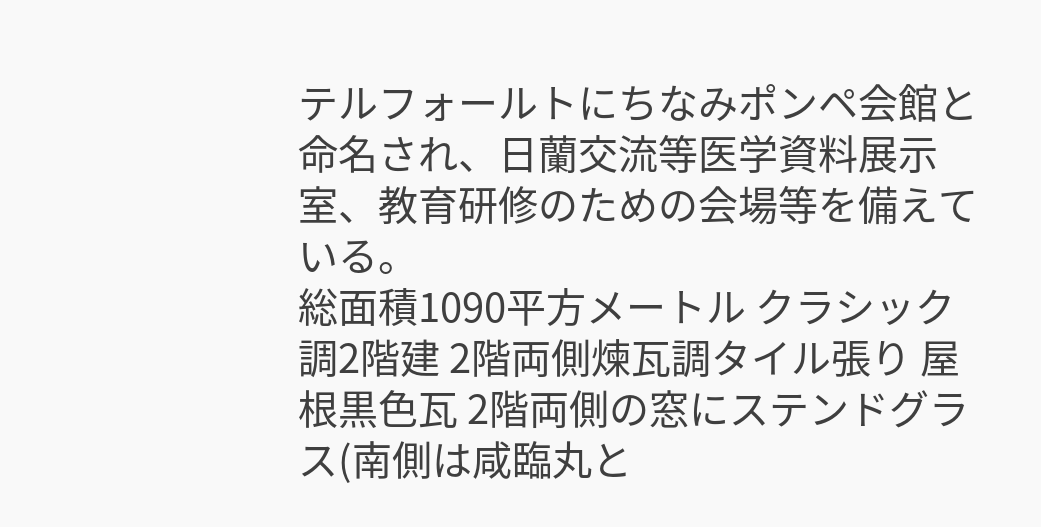テルフォールトにちなみポンペ会館と命名され、日蘭交流等医学資料展示室、教育研修のための会場等を備えている。
総面積1090平方メートル クラシック調2階建 2階両側煉瓦調タイル張り 屋根黒色瓦 2階両側の窓にステンドグラス(南側は咸臨丸と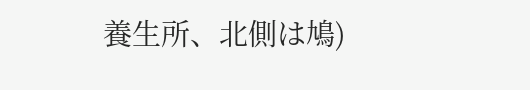養生所、北側は鳩)